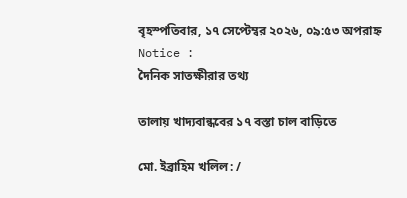বৃহস্পতিবার, ১৭ সেপ্টেম্বর ২০২৬, ০৯:৫৩ অপরাহ্ন
Notice :
দৈনিক সাতক্ষীরার তথ্য

তালায় খাদ্যবান্ধবের ১৭ বস্তা চাল বাড়িতে

মো. ইব্রাহিম খলিল: /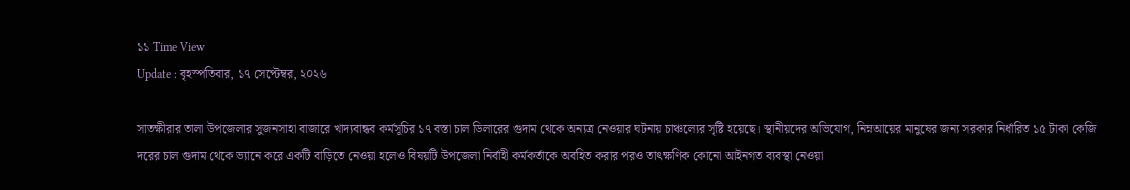১১ Time View
Update : বৃহস্পতিবার, ১৭ সেপ্টেম্বর, ২০২৬

সাতক্ষীরার তালা উপজেলার সুজনসাহা বাজারে খাদ্যবান্ধব কর্মসূচির ১৭ বস্তা চাল ডিলারের গুদাম থেকে অন্যত্র নেওয়ার ঘটনায় চাঞ্চল্যের সৃষ্টি হয়েছে। স্থানীয়দের অভিযোগ, নিম্নআয়ের মানুষের জন্য সরকার নির্ধারিত ১৫ টাকা কেজি দরের চাল গুদাম থেকে ভ্যানে করে একটি বাড়িতে নেওয়া হলেও বিষয়টি উপজেলা নির্বাহী কর্মকর্তাকে অবহিত করার পরও তাৎক্ষণিক কোনো আইনগত ব্যবস্থা নেওয়া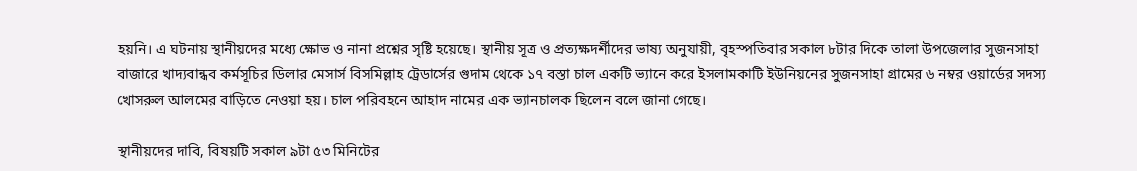হয়নি। এ ঘটনায় স্থানীয়দের মধ্যে ক্ষোভ ও নানা প্রশ্নের সৃষ্টি হয়েছে। স্থানীয় সূত্র ও প্রত্যক্ষদর্শীদের ভাষ্য অনুযায়ী, বৃহস্পতিবার সকাল ৮টার দিকে তালা উপজেলার সুজনসাহা বাজারে খাদ্যবান্ধব কর্মসূচির ডিলার মেসার্স বিসমিল্লাহ ট্রেডার্সের গুদাম থেকে ১৭ বস্তা চাল একটি ভ্যানে করে ইসলামকাটি ইউনিয়নের সুজনসাহা গ্রামের ৬ নম্বর ওয়ার্ডের সদস্য খোসরুল আলমের বাড়িতে নেওয়া হয়। চাল পরিবহনে আহাদ নামের এক ভ্যানচালক ছিলেন বলে জানা গেছে।

স্থানীয়দের দাবি, বিষয়টি সকাল ৯টা ৫৩ মিনিটের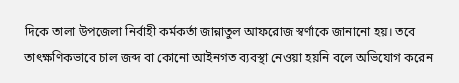দিকে তালা উপজেলা নির্বাহী কর্মকর্তা জান্নাতুল আফরোজ স্বর্ণাকে জানানো হয়। তবে তাৎক্ষণিকভাবে চাল জব্দ বা কোনো আইনগত ব্যবস্থা নেওয়া হয়নি বলে অভিযোগ করেন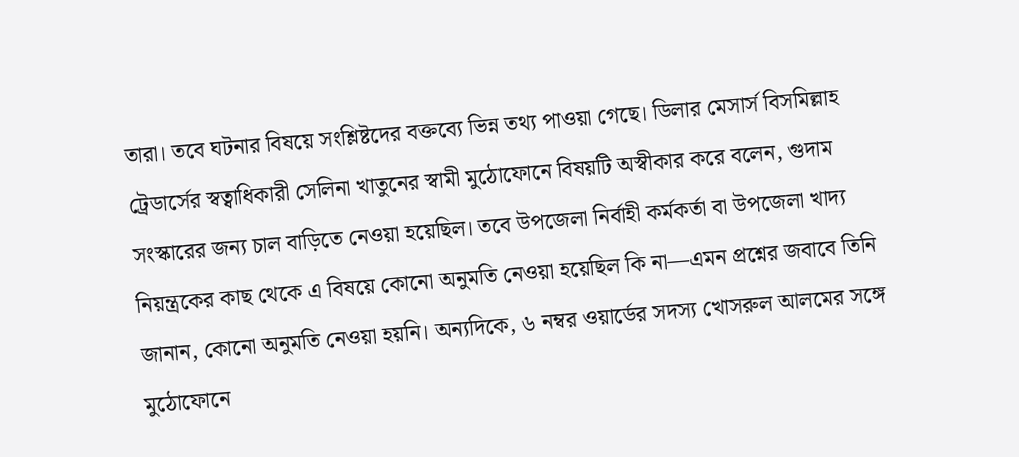তারা। তবে ঘটনার বিষয়ে সংশ্লিষ্টদের বক্তব্যে ভিন্ন তথ্য পাওয়া গেছে। ডিলার মেসার্স বিসমিল্লাহ ট্রেডার্সের স্বত্বাধিকারী সেলিনা খাতুনের স্বামী মুঠোফোনে বিষয়টি অস্বীকার করে বলেন, গুদাম সংস্কারের জন্য চাল বাড়িতে নেওয়া হয়েছিল। তবে উপজেলা নির্বাহী কর্মকর্তা বা উপজেলা খাদ্য নিয়ন্ত্রকের কাছ থেকে এ বিষয়ে কোনো অনুমতি নেওয়া হয়েছিল কি না—এমন প্রশ্নের জবাবে তিনি জানান, কোনো অনুমতি নেওয়া হয়নি। অন্যদিকে, ৬ নম্বর ওয়ার্ডের সদস্য খোসরুল আলমের সঙ্গে মুঠোফোনে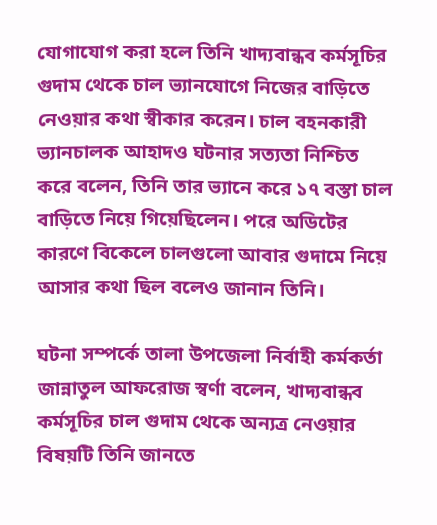যোগাযোগ করা হলে তিনি খাদ্যবান্ধব কর্মসূচির গুদাম থেকে চাল ভ্যানযোগে নিজের বাড়িতে নেওয়ার কথা স্বীকার করেন। চাল বহনকারী ভ্যানচালক আহাদও ঘটনার সত্যতা নিশ্চিত করে বলেন, তিনি তার ভ্যানে করে ১৭ বস্তা চাল বাড়িতে নিয়ে গিয়েছিলেন। পরে অডিটের কারণে বিকেলে চালগুলো আবার গুদামে নিয়ে আসার কথা ছিল বলেও জানান তিনি।

ঘটনা সম্পর্কে তালা উপজেলা নির্বাহী কর্মকর্তা জান্নাতুল আফরোজ স্বর্ণা বলেন, খাদ্যবান্ধব কর্মসূচির চাল গুদাম থেকে অন্যত্র নেওয়ার বিষয়টি তিনি জানতে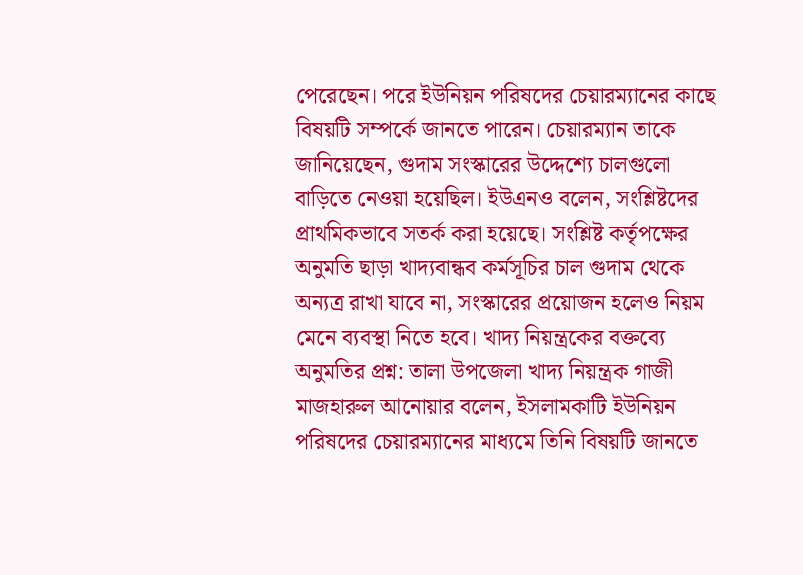পেরেছেন। পরে ইউনিয়ন পরিষদের চেয়ারম্যানের কাছে বিষয়টি সম্পর্কে জানতে পারেন। চেয়ারম্যান তাকে জানিয়েছেন, গুদাম সংস্কারের উদ্দেশ্যে চালগুলো বাড়িতে নেওয়া হয়েছিল। ইউএনও বলেন, সংশ্লিষ্টদের প্রাথমিকভাবে সতর্ক করা হয়েছে। সংশ্লিষ্ট কর্তৃপক্ষের অনুমতি ছাড়া খাদ্যবান্ধব কর্মসূচির চাল গুদাম থেকে অন্যত্র রাখা যাবে না, সংস্কারের প্রয়োজন হলেও নিয়ম মেনে ব্যবস্থা নিতে হবে। খাদ্য নিয়ন্ত্রকের বক্তব্যে অনুমতির প্রশ্ন: তালা উপজেলা খাদ্য নিয়ন্ত্রক গাজী মাজহারুল আনোয়ার বলেন, ইসলামকাটি ইউনিয়ন পরিষদের চেয়ারম্যানের মাধ্যমে তিনি বিষয়টি জানতে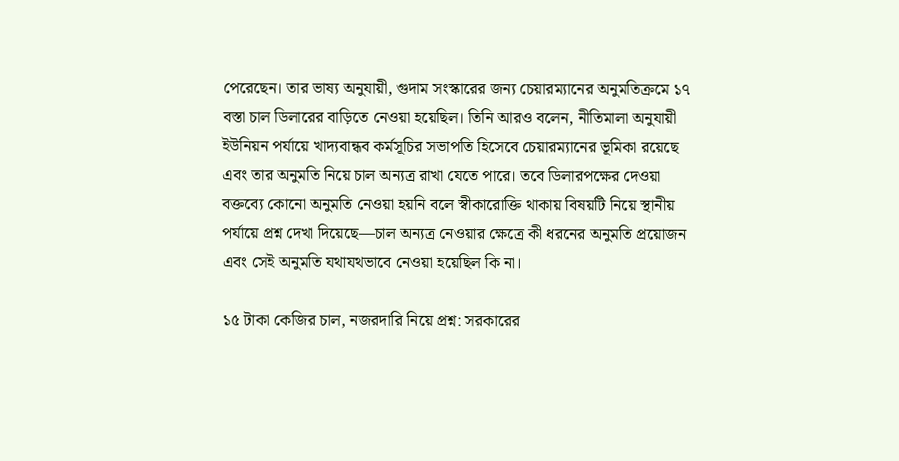পেরেছেন। তার ভাষ্য অনুযায়ী, গুদাম সংস্কারের জন্য চেয়ারম্যানের অনুমতিক্রমে ১৭ বস্তা চাল ডিলারের বাড়িতে নেওয়া হয়েছিল। তিনি আরও বলেন, নীতিমালা অনুযায়ী ইউনিয়ন পর্যায়ে খাদ্যবান্ধব কর্মসূচির সভাপতি হিসেবে চেয়ারম্যানের ভূমিকা রয়েছে এবং তার অনুমতি নিয়ে চাল অন্যত্র রাখা যেতে পারে। তবে ডিলারপক্ষের দেওয়া বক্তব্যে কোনো অনুমতি নেওয়া হয়নি বলে স্বীকারোক্তি থাকায় বিষয়টি নিয়ে স্থানীয় পর্যায়ে প্রশ্ন দেখা দিয়েছে—চাল অন্যত্র নেওয়ার ক্ষেত্রে কী ধরনের অনুমতি প্রয়োজন এবং সেই অনুমতি যথাযথভাবে নেওয়া হয়েছিল কি না।

১৫ টাকা কেজির চাল, নজরদারি নিয়ে প্রশ্ন: সরকারের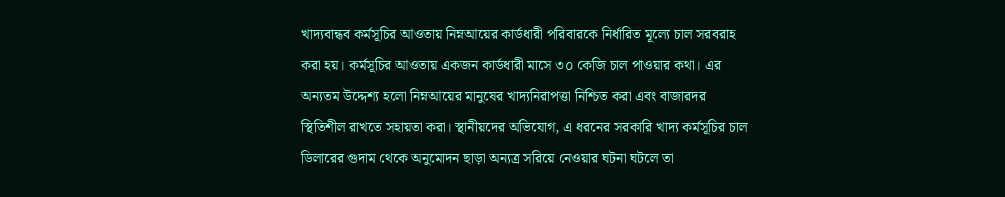খাদ্যবান্ধব কর্মসূচির আওতায় নিম্নআয়ের কার্ডধারী পরিবারকে নির্ধারিত মূল্যে চাল সরবরাহ করা হয়। কর্মসূচির আওতায় একজন কার্ডধারী মাসে ৩০ কেজি চাল পাওয়ার কথা। এর অন্যতম উদ্দেশ্য হলো নিম্নআয়ের মানুষের খাদ্যনিরাপত্তা নিশ্চিত করা এবং বাজারদর স্থিতিশীল রাখতে সহায়তা করা। স্থানীয়দের অভিযোগ, এ ধরনের সরকারি খাদ্য কর্মসূচির চাল ডিলারের গুদাম থেকে অনুমোদন ছাড়া অন্যত্র সরিয়ে নেওয়ার ঘটনা ঘটলে তা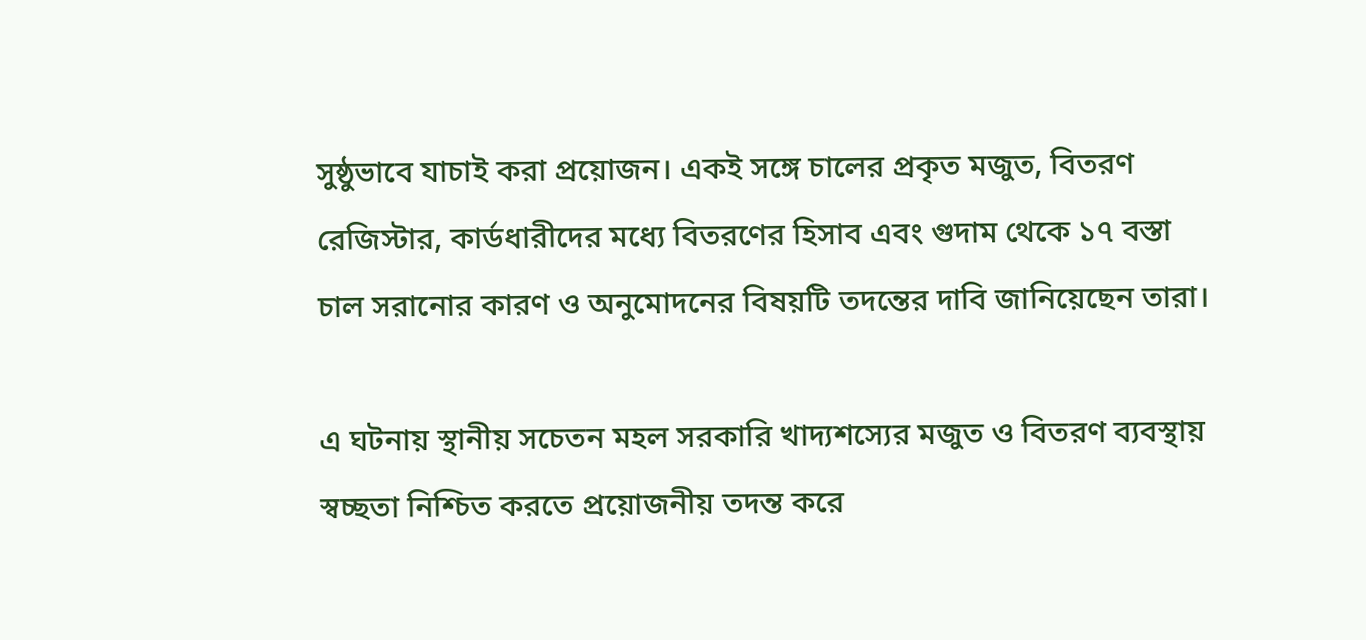সুষ্ঠুভাবে যাচাই করা প্রয়োজন। একই সঙ্গে চালের প্রকৃত মজুত, বিতরণ রেজিস্টার, কার্ডধারীদের মধ্যে বিতরণের হিসাব এবং গুদাম থেকে ১৭ বস্তা চাল সরানোর কারণ ও অনুমোদনের বিষয়টি তদন্তের দাবি জানিয়েছেন তারা।

এ ঘটনায় স্থানীয় সচেতন মহল সরকারি খাদ্যশস্যের মজুত ও বিতরণ ব্যবস্থায় স্বচ্ছতা নিশ্চিত করতে প্রয়োজনীয় তদন্ত করে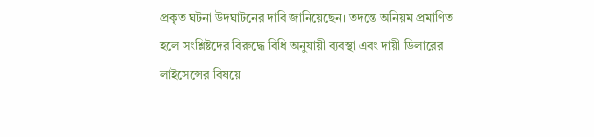প্রকৃত ঘটনা উদঘাটনের দাবি জানিয়েছেন। তদন্তে অনিয়ম প্রমাণিত হলে সংশ্লিষ্টদের বিরুদ্ধে বিধি অনুযায়ী ব্যবস্থা এবং দায়ী ডিলারের লাইসেন্সের বিষয়ে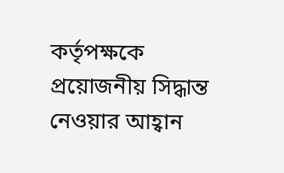কর্তৃপক্ষকে প্রয়োজনীয় সিদ্ধান্ত নেওয়ার আহ্বান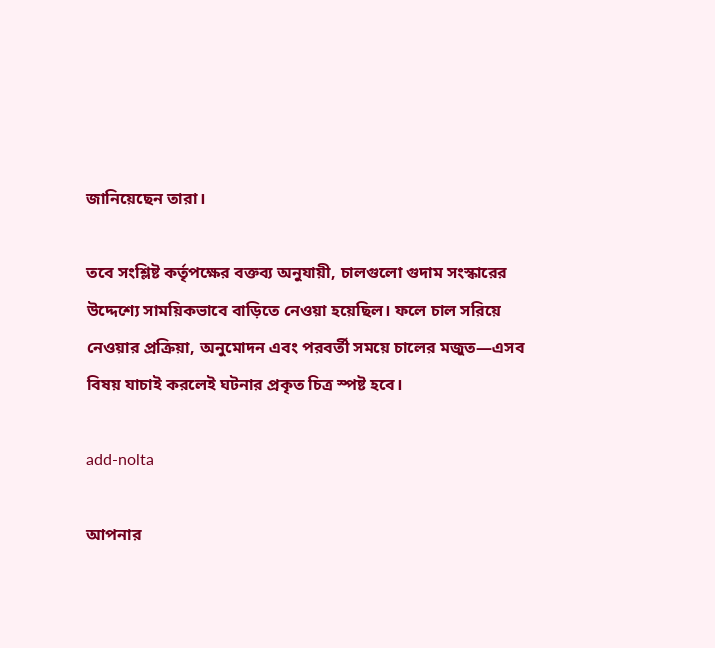জানিয়েছেন তারা।

তবে সংশ্লিষ্ট কর্তৃপক্ষের বক্তব্য অনুযায়ী, চালগুলো গুদাম সংস্কারের উদ্দেশ্যে সাময়িকভাবে বাড়িতে নেওয়া হয়েছিল। ফলে চাল সরিয়ে নেওয়ার প্রক্রিয়া, অনুমোদন এবং পরবর্তী সময়ে চালের মজুত—এসব বিষয় যাচাই করলেই ঘটনার প্রকৃত চিত্র স্পষ্ট হবে।

add-nolta

আপনার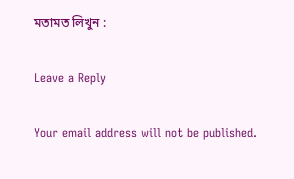মতামত লিখুন :

Leave a Reply

Your email address will not be published.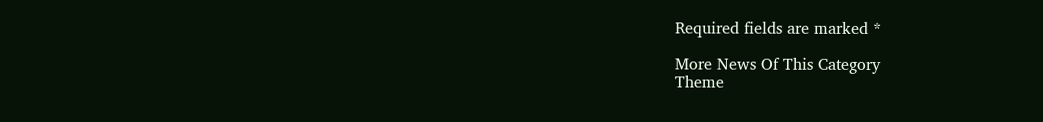Required fields are marked *

More News Of This Category
Theme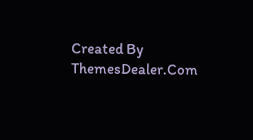Created By ThemesDealer.Com